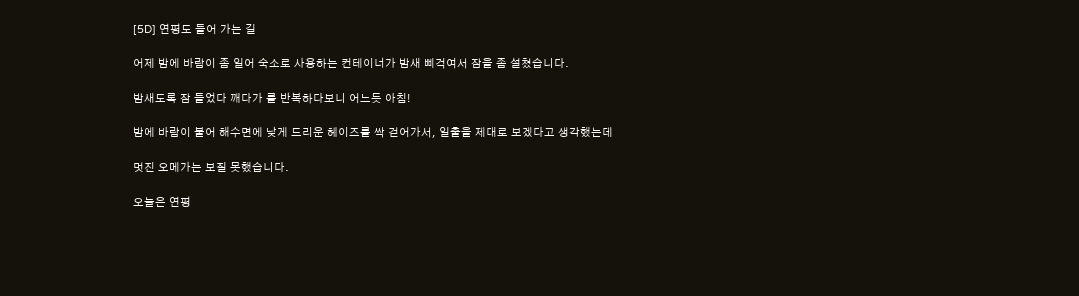[5D] 연평도 들어 가는 길

어제 밤에 바람이 좀 일어 숙소로 사용하는 컨테이너가 밤새 삐걱여서 잠을 좀 설쳤습니다.

밤새도록 잠 들었다 깨다가 를 반복하다보니 어느듯 아침!

밤에 바람이 불어 해수면에 낮게 드리운 헤이즈를 싹 걷어가서, 일출을 제대로 보겠다고 생각했는데

멋진 오메가는 보질 못했습니다.

오늘은 연평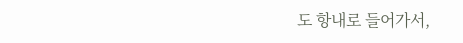도 항내로 들어가서,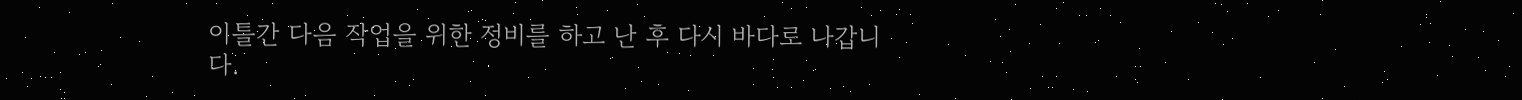이틀간 다음 작업을 위한 정비를 하고 난 후 다시 바다로 나갑니다.